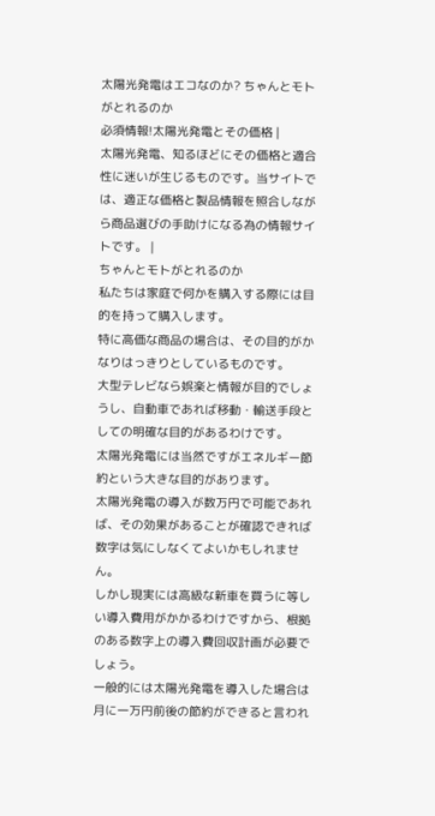太陽光発電はエコなのか? ちゃんとモトがとれるのか
必須情報!太陽光発電とその価格 |
太陽光発電、知るほどにその価格と適合性に迷いが生じるものです。当サイトでは、適正な価格と製品情報を照合しながら商品選びの手助けになる為の情報サイトです。 |
ちゃんとモトがとれるのか
私たちは家庭で何かを購入する際には目的を持って購入します。
特に高価な商品の場合は、その目的がかなりはっきりとしているものです。
大型テレビなら娯楽と情報が目的でしょうし、自動車であれば移動・輸送手段としての明確な目的があるわけです。
太陽光発電には当然ですがエネルギー節約という大きな目的があります。
太陽光発電の導入が数万円で可能であれば、その効果があることが確認できれば数字は気にしなくてよいかもしれません。
しかし現実には高級な新車を買うに等しい導入費用がかかるわけですから、根拠のある数字上の導入費回収計画が必要でしょう。
一般的には太陽光発電を導入した場合は月に一万円前後の節約ができると言われ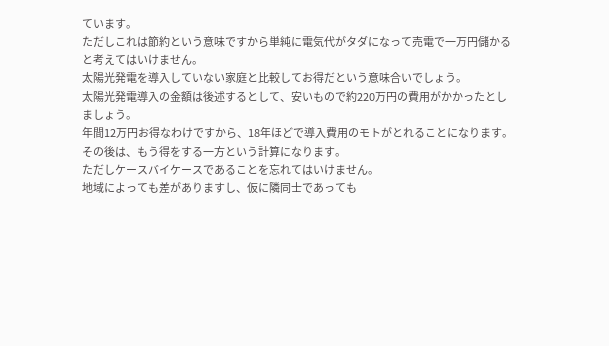ています。
ただしこれは節約という意味ですから単純に電気代がタダになって売電で一万円儲かると考えてはいけません。
太陽光発電を導入していない家庭と比較してお得だという意味合いでしょう。
太陽光発電導入の金額は後述するとして、安いもので約220万円の費用がかかったとしましょう。
年間12万円お得なわけですから、18年ほどで導入費用のモトがとれることになります。
その後は、もう得をする一方という計算になります。
ただしケースバイケースであることを忘れてはいけません。
地域によっても差がありますし、仮に隣同士であっても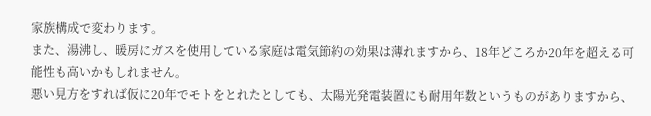家族構成で変わります。
また、湯沸し、暖房にガスを使用している家庭は電気節約の効果は薄れますから、18年どころか20年を超える可能性も高いかもしれません。
悪い見方をすれば仮に20年でモトをとれたとしても、太陽光発電装置にも耐用年数というものがありますから、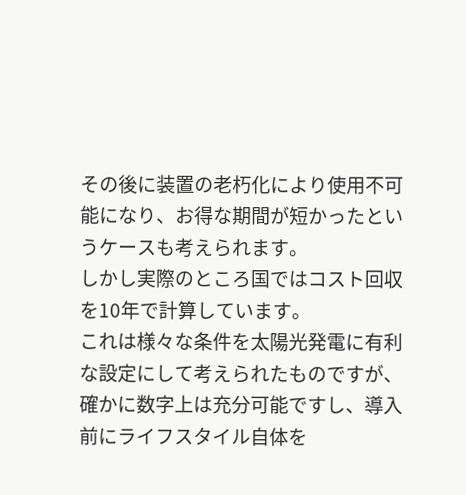その後に装置の老朽化により使用不可能になり、お得な期間が短かったというケースも考えられます。
しかし実際のところ国ではコスト回収を10年で計算しています。
これは様々な条件を太陽光発電に有利な設定にして考えられたものですが、確かに数字上は充分可能ですし、導入前にライフスタイル自体を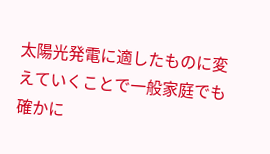太陽光発電に適したものに変えていくことで一般家庭でも確かに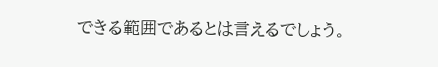できる範囲であるとは言えるでしょう。